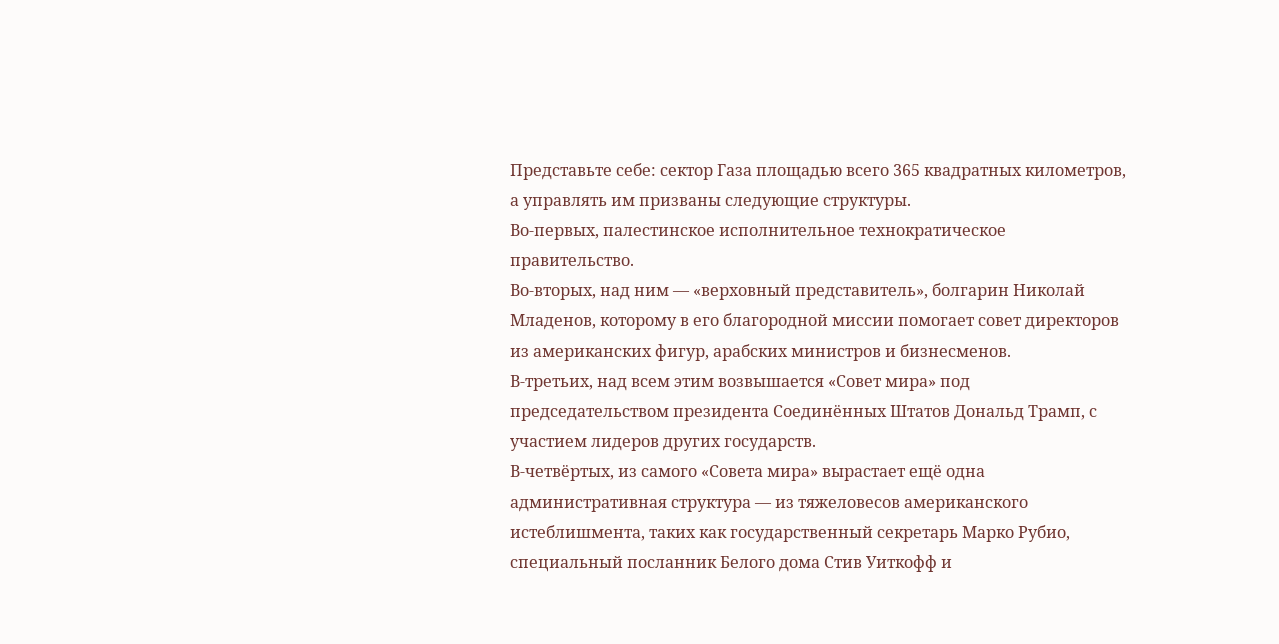Представьте себе: сектор Газа площадью всего 365 квадратных километров, а управлять им призваны следующие структуры.
Во-первых, палестинское исполнительное технократическое правительство.
Во-вторых, над ним — «верховный представитель», болгарин Николай Младенов, которому в его благородной миссии помогает совет директоров из американских фигур, арабских министров и бизнесменов.
В-третьих, над всем этим возвышается «Совет мира» под председательством президента Соединённых Штатов Дональд Трамп, с участием лидеров других государств.
В-четвёртых, из самого «Совета мира» вырастает ещё одна административная структура — из тяжеловесов американского истеблишмента, таких как государственный секретарь Марко Рубио, специальный посланник Белого дома Стив Уиткофф и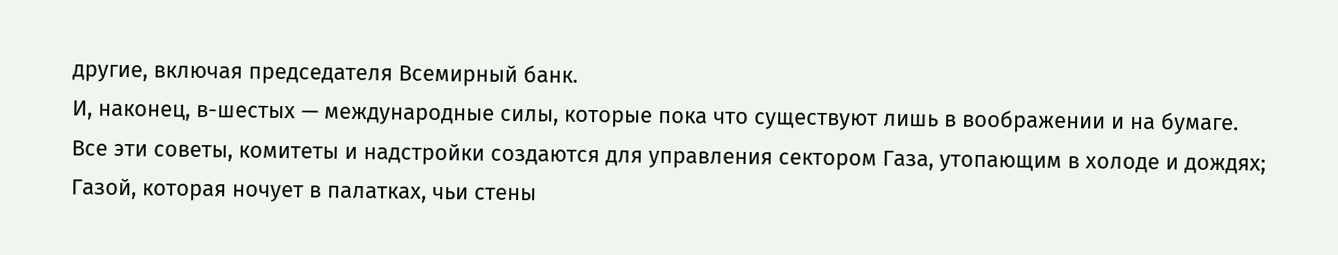другие, включая председателя Всемирный банк.
И, наконец, в-шестых — международные силы, которые пока что существуют лишь в воображении и на бумаге.
Все эти советы, комитеты и надстройки создаются для управления сектором Газа, утопающим в холоде и дождях; Газой, которая ночует в палатках, чьи стены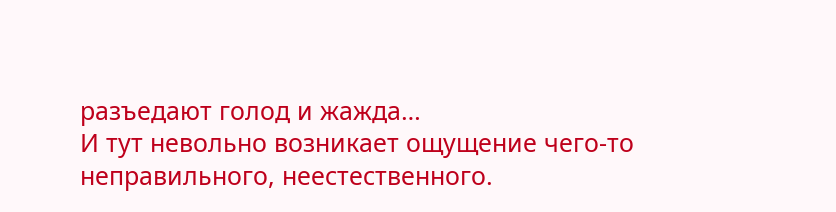разъедают голод и жажда…
И тут невольно возникает ощущение чего-то неправильного, неестественного.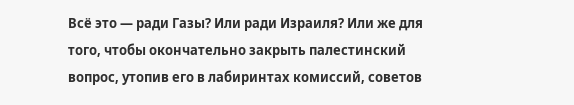Всё это — ради Газы? Или ради Израиля? Или же для того, чтобы окончательно закрыть палестинский вопрос, утопив его в лабиринтах комиссий, советов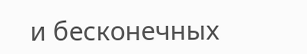и бесконечных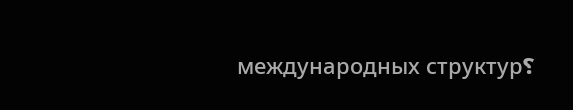международных структур؟